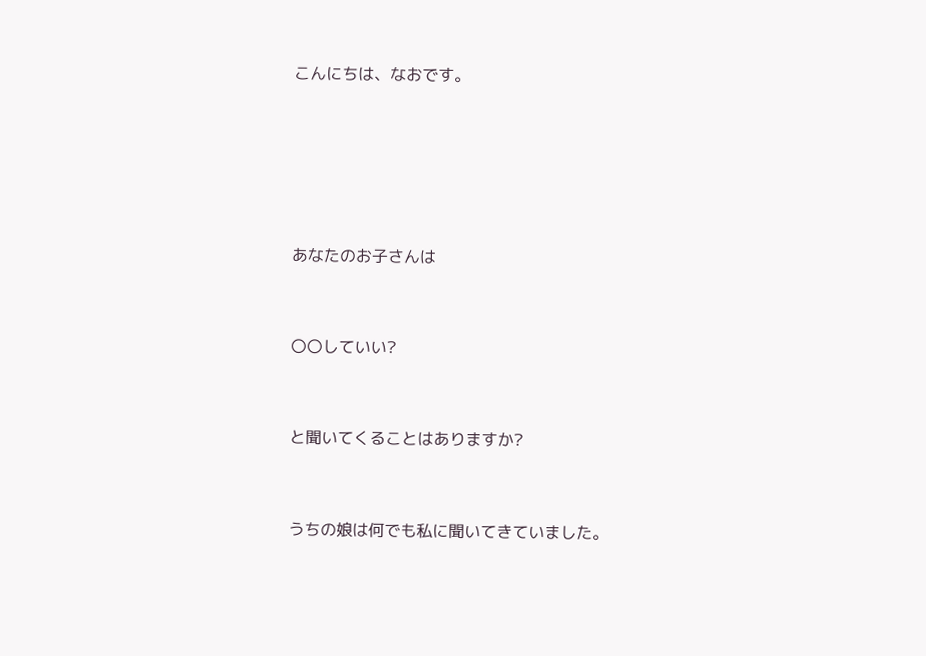こんにちは、なおです。







あなたのお子さんは



〇〇していい?



と聞いてくることはありますか?



うちの娘は何でも私に聞いてきていました。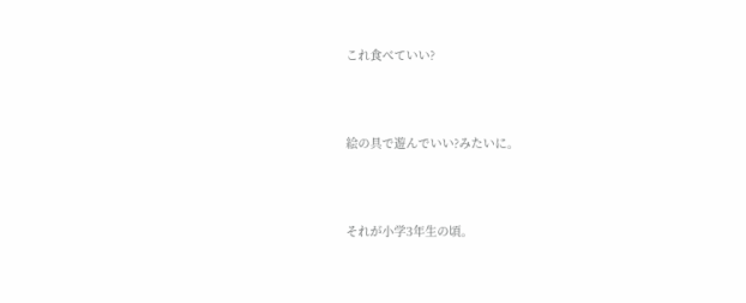これ食べていい?



絵の具で遊んでいい?みたいに。



それが小学3年生の頃。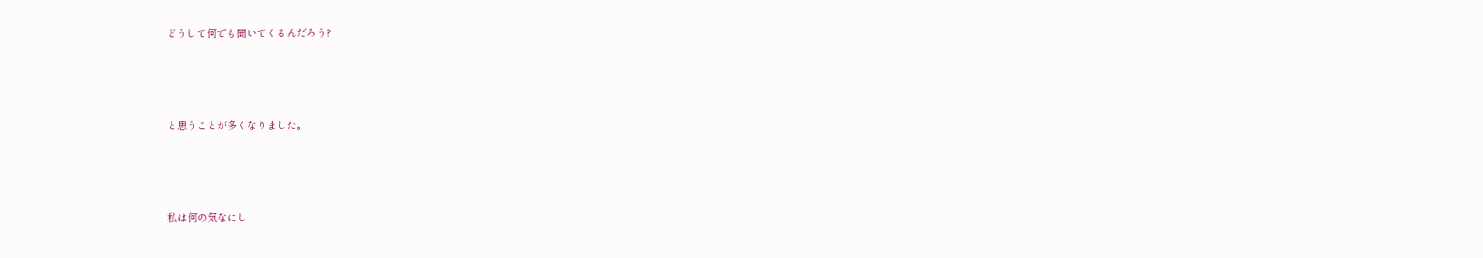どうして何でも聞いてくるんだろう?



と思うことが多くなりました。



私は何の気なにし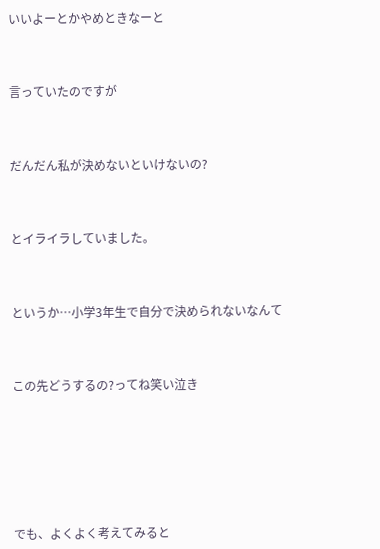いいよーとかやめときなーと



言っていたのですが



だんだん私が決めないといけないの?



とイライラしていました。



というか…小学3年生で自分で決められないなんて



この先どうするの?ってね笑い泣き







でも、よくよく考えてみると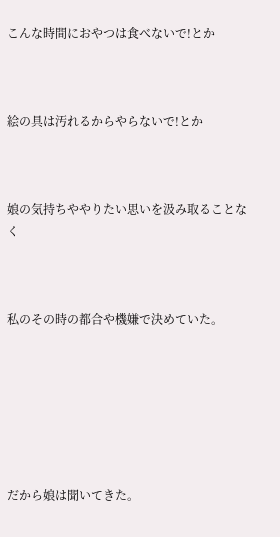こんな時間におやつは食べないで!とか



絵の具は汚れるからやらないで!とか



娘の気持ちややりたい思いを汲み取ることなく



私のその時の都合や機嫌で決めていた。







だから娘は聞いてきた。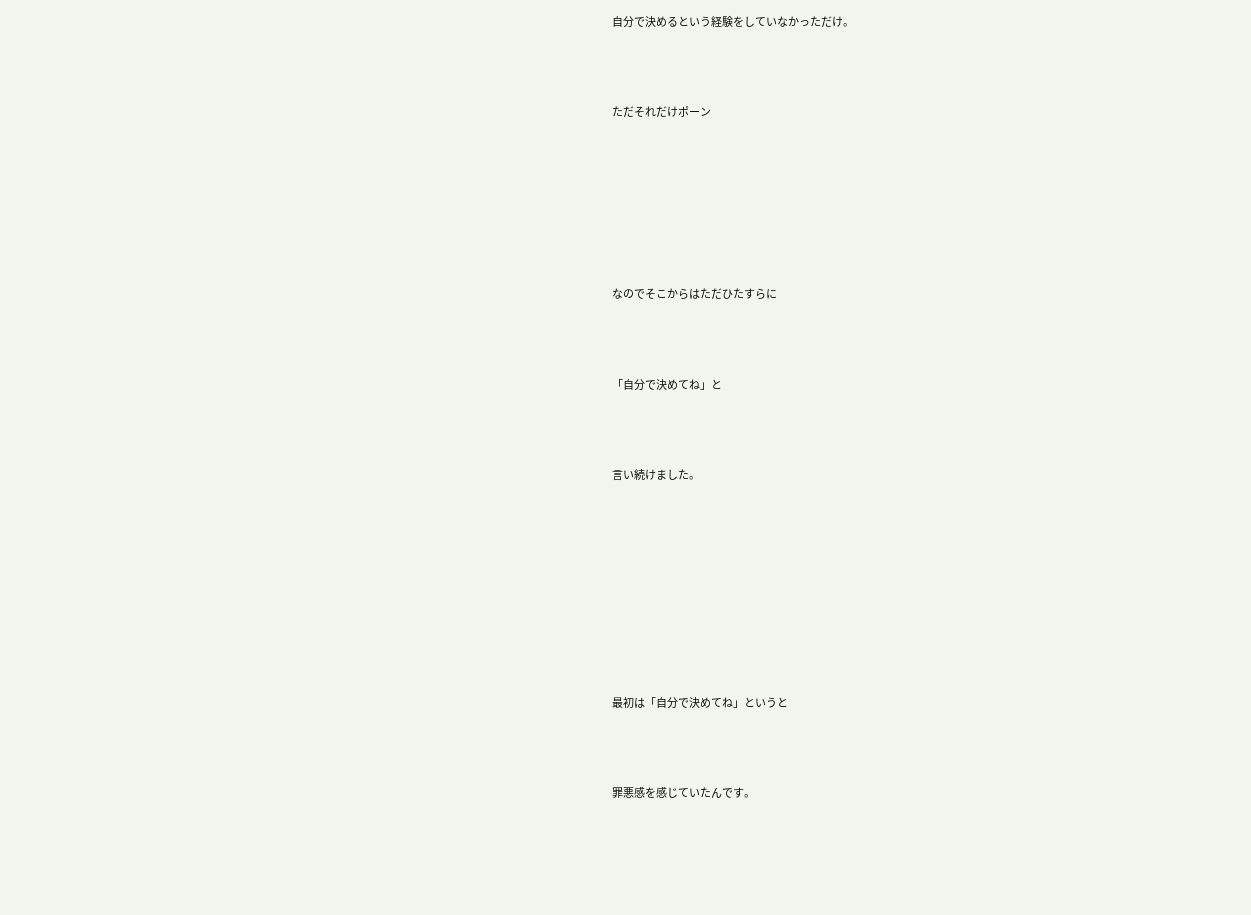自分で決めるという経験をしていなかっただけ。



ただそれだけポーン







なのでそこからはただひたすらに



「自分で決めてね」と



言い続けました。









最初は「自分で決めてね」というと



罪悪感を感じていたんです。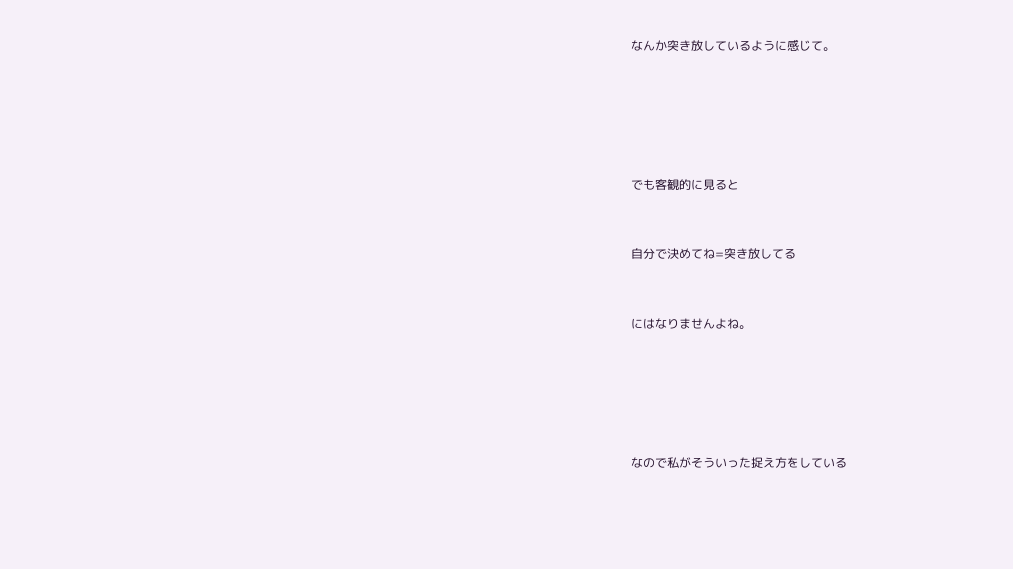なんか突き放しているように感じて。







でも客観的に見ると



自分で決めてね=突き放してる



にはなりませんよね。







なので私がそういった捉え方をしている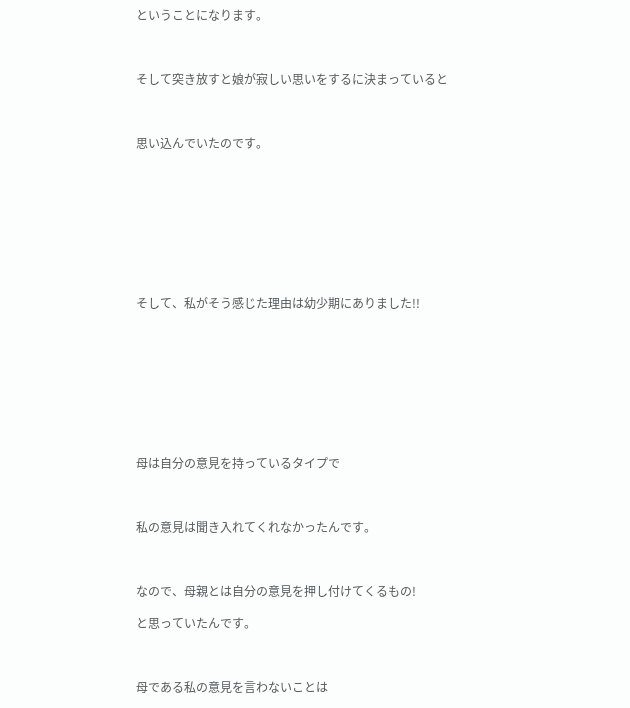ということになります。



そして突き放すと娘が寂しい思いをするに決まっていると



思い込んでいたのです。









そして、私がそう感じた理由は幼少期にありました!!









母は自分の意見を持っているタイプで



私の意見は聞き入れてくれなかったんです。



なので、母親とは自分の意見を押し付けてくるもの!

と思っていたんです。



母である私の意見を言わないことは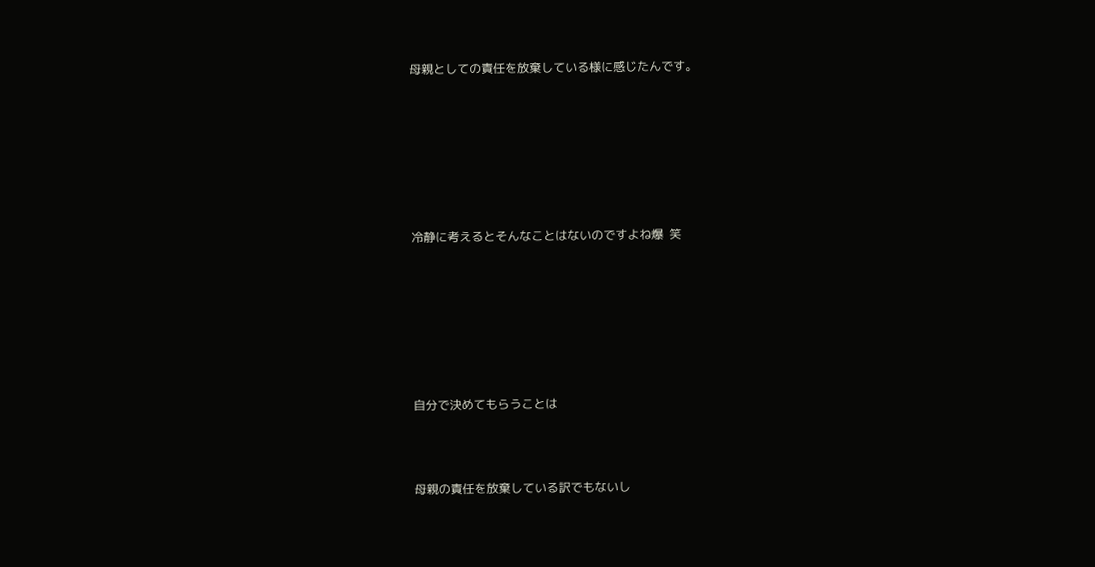母親としての責任を放棄している様に感じたんです。







冷静に考えるとそんなことはないのですよね爆  笑







自分で決めてもらうことは



母親の責任を放棄している訳でもないし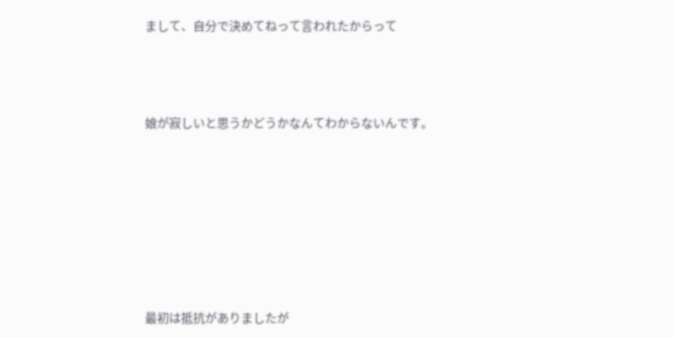まして、自分で決めてねって言われたからって



娘が寂しいと思うかどうかなんてわからないんです。







最初は抵抗がありましたが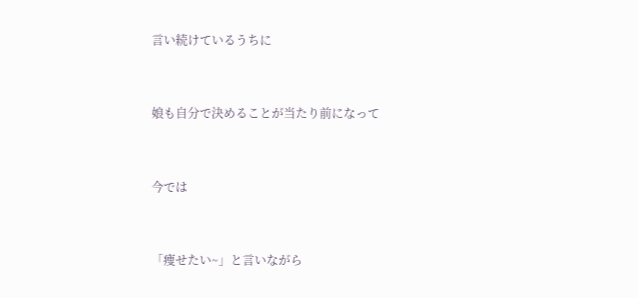言い続けているうちに



娘も自分で決めることが当たり前になって



今では



「痩せたい~」と言いながら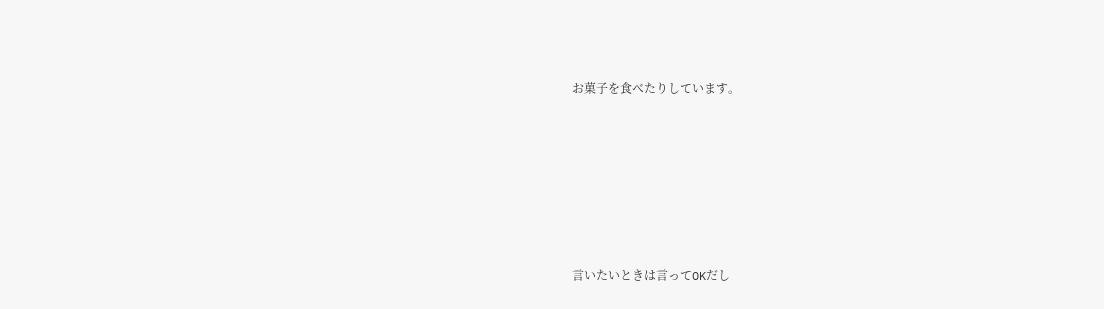お菓子を食べたりしています。







言いたいときは言ってOKだし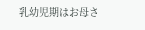乳幼児期はお母さ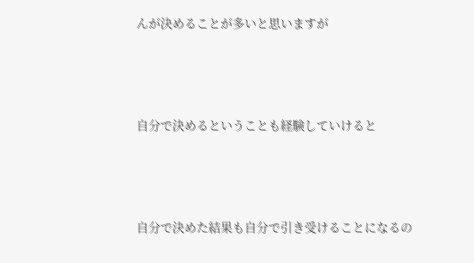んが決めることが多いと思いますが



自分で決めるということも経験していけると



自分で決めた結果も自分で引き受けることになるの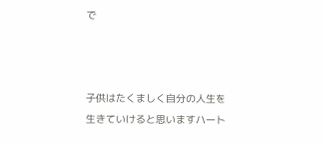で



子供はたくましく自分の人生を生きていけると思いますハート